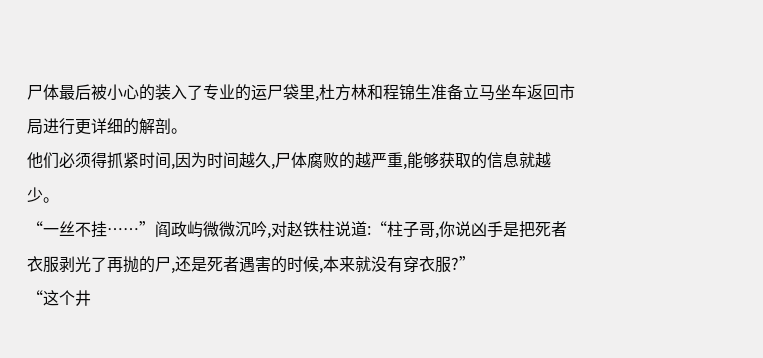尸体最后被小心的装入了专业的运尸袋里,杜方林和程锦生准备立马坐车返回市局进行更详细的解剖。
他们必须得抓紧时间,因为时间越久,尸体腐败的越严重,能够获取的信息就越少。
“一丝不挂……”阎政屿微微沉吟,对赵铁柱说道:“柱子哥,你说凶手是把死者衣服剥光了再抛的尸,还是死者遇害的时候,本来就没有穿衣服?”
“这个井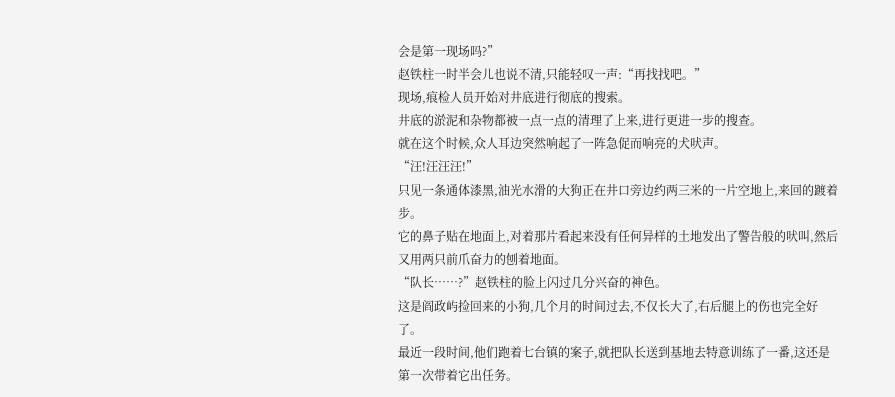会是第一现场吗?”
赵铁柱一时半会儿也说不清,只能轻叹一声:“再找找吧。”
现场,痕检人员开始对井底进行彻底的搜索。
井底的淤泥和杂物都被一点一点的清理了上来,进行更进一步的搜查。
就在这个时候,众人耳边突然响起了一阵急促而响亮的犬吠声。
“汪!汪汪汪!”
只见一条通体漆黑,油光水滑的大狗正在井口旁边约两三米的一片空地上,来回的踱着步。
它的鼻子贴在地面上,对着那片看起来没有任何异样的土地发出了警告般的吠叫,然后又用两只前爪奋力的刨着地面。
“队长……?”赵铁柱的脸上闪过几分兴奋的神色。
这是阎政屿捡回来的小狗,几个月的时间过去,不仅长大了,右后腿上的伤也完全好了。
最近一段时间,他们跑着七台镇的案子,就把队长送到基地去特意训练了一番,这还是第一次带着它出任务。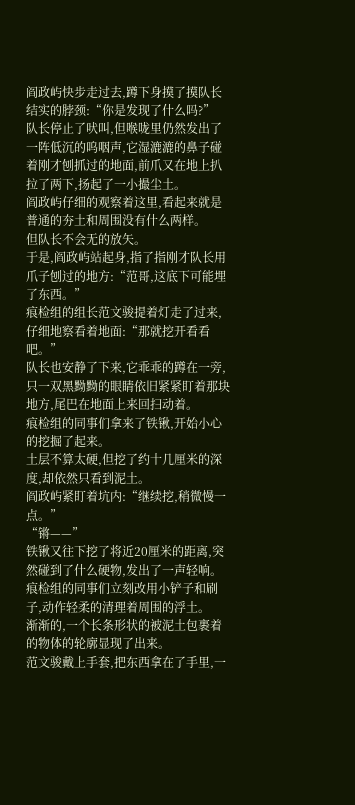阎政屿快步走过去,蹲下身摸了摸队长结实的脖颈:“你是发现了什么吗?”
队长停止了吠叫,但喉咙里仍然发出了一阵低沉的呜咽声,它湿漉漉的鼻子碰着刚才刨抓过的地面,前爪又在地上扒拉了两下,扬起了一小撮尘土。
阎政屿仔细的观察着这里,看起来就是普通的夯土和周围没有什么两样。
但队长不会无的放矢。
于是,阎政屿站起身,指了指刚才队长用爪子刨过的地方:“范哥,这底下可能埋了东西。”
痕检组的组长范文骏提着灯走了过来,仔细地察看着地面:“那就挖开看看吧。”
队长也安静了下来,它乖乖的蹲在一旁,只一双黑黝黝的眼睛依旧紧紧盯着那块地方,尾巴在地面上来回扫动着。
痕检组的同事们拿来了铁锹,开始小心的挖掘了起来。
土层不算太硬,但挖了约十几厘米的深度,却依然只看到泥土。
阎政屿紧盯着坑内:“继续挖,稍微慢一点。”
“锵——”
铁锹又往下挖了将近20厘米的距离,突然碰到了什么硬物,发出了一声轻响。
痕检组的同事们立刻改用小铲子和刷子,动作轻柔的清理着周围的浮土。
渐渐的,一个长条形状的被泥土包裹着的物体的轮廓显现了出来。
范文骏戴上手套,把东西拿在了手里,一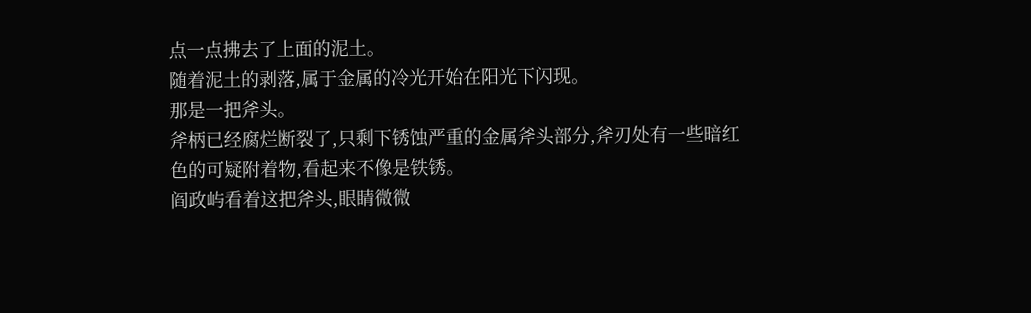点一点拂去了上面的泥土。
随着泥土的剥落,属于金属的冷光开始在阳光下闪现。
那是一把斧头。
斧柄已经腐烂断裂了,只剩下锈蚀严重的金属斧头部分,斧刃处有一些暗红色的可疑附着物,看起来不像是铁锈。
阎政屿看着这把斧头,眼睛微微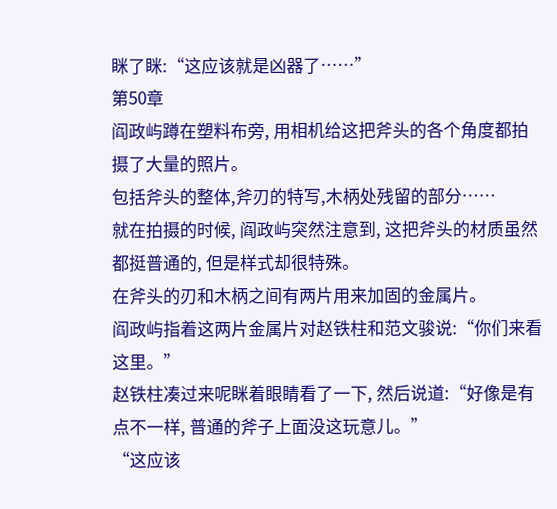眯了眯:“这应该就是凶器了……”
第50章
阎政屿蹲在塑料布旁, 用相机给这把斧头的各个角度都拍摄了大量的照片。
包括斧头的整体,斧刃的特写,木柄处残留的部分……
就在拍摄的时候, 阎政屿突然注意到, 这把斧头的材质虽然都挺普通的, 但是样式却很特殊。
在斧头的刃和木柄之间有两片用来加固的金属片。
阎政屿指着这两片金属片对赵铁柱和范文骏说:“你们来看这里。”
赵铁柱凑过来呢眯着眼睛看了一下, 然后说道:“好像是有点不一样, 普通的斧子上面没这玩意儿。”
“这应该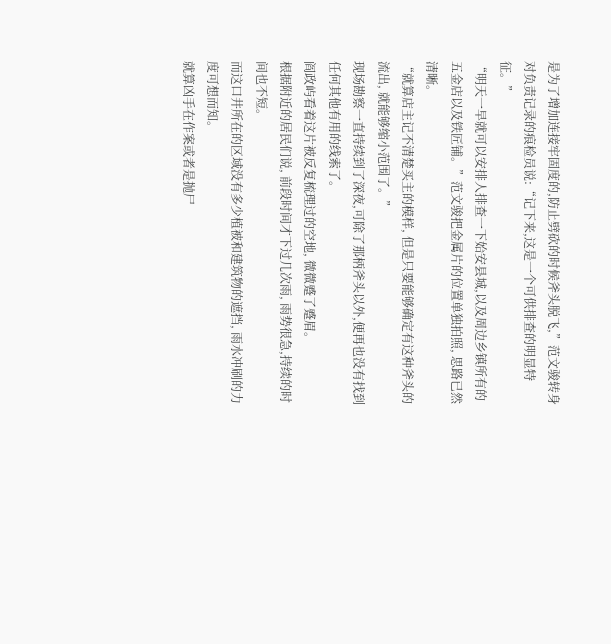是为了增加连接牢固度的,防止劈砍的时候斧头脱飞,”范文骏转身对负责记录的痕检员说:“记下来,这是一个可供排查的明显特征。”
“明天一早就可以安排人排查一下始安县城,以及周边乡镇所有的五金店以及铁匠铺。”范文骏把金属片的位置单独拍照, 思路已然清晰。
“就算店主记不清楚买主的模样, 但是只要能够确定有这种斧头的流出, 就能够缩小范围了。”
现场勘察一直持续到了深夜,可除了那柄斧头以外,便再也没有找到任何其他有用的线索了。
阎政屿看着这片被反复梳理过的空地, 微微蹙了蹙眉。
根据附近的居民们说, 前段时间才下过几次雨, 雨势很急,持续的时间也不短。
而这口井所在的区域没有多少植被和建筑物的遮挡, 雨水冲刷的力度可想而知。
就算凶手在作案或者是抛尸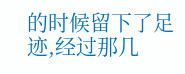的时候留下了足迹,经过那几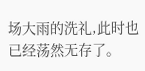场大雨的洗礼,此时也已经荡然无存了。